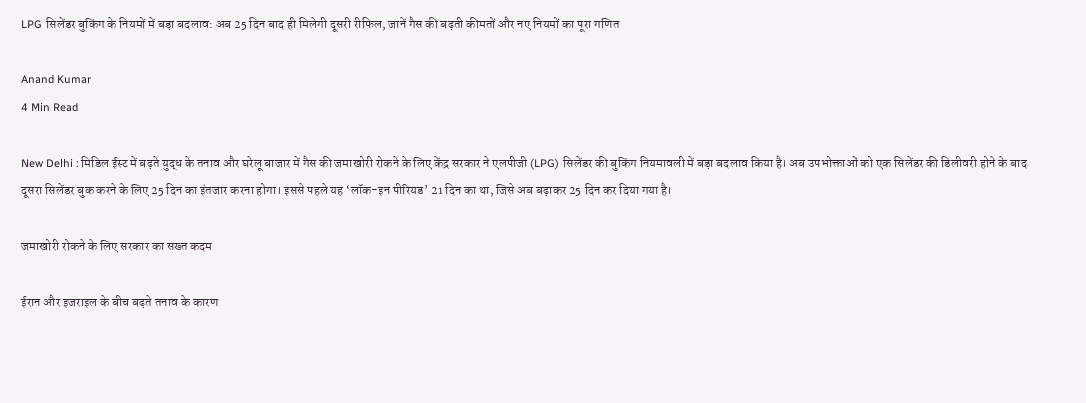LPG सिलेंडर बुकिंग के नियमों में बड़ा बदलाव: अब 25 दिन बाद ही मिलेगी दूसरी रीफिल, जानें गैस की बढ़ती कीमतों और नए नियमों का पूरा गणित

Anand Kumar
4 Min Read

New Delhi : मिडिल ईस्ट में बढ़ते युद्ध के तनाव और घरेलू बाजार में गैस की जमाखोरी रोकने के लिए केंद्र सरकार ने एलपीजी (LPG) सिलेंडर की बुकिंग नियमावली में बड़ा बदलाव किया है। अब उपभोक्ताओं को एक सिलेंडर की डिलीवरी होने के बाद दूसरा सिलेंडर बुक करने के लिए 25 दिन का इंतजार करना होगा। इससे पहले यह ‘लॉक-इन पीरियड’ 21 दिन का था, जिसे अब बढ़ाकर 25 दिन कर दिया गया है।

जमाखोरी रोकने के लिए सरकार का सख्त कदम

ईरान और इजराइल के बीच बढ़ते तनाव के कारण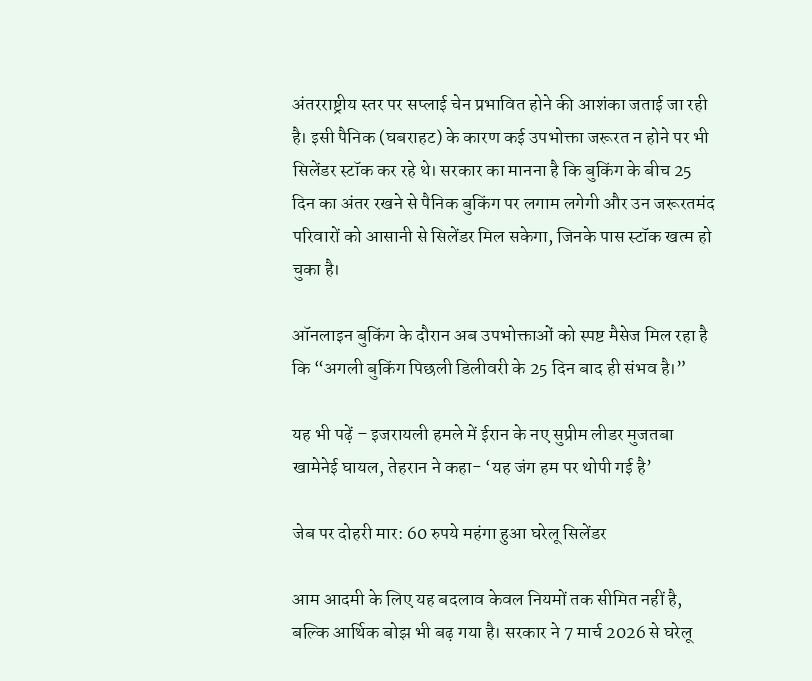अंतरराष्ट्रीय स्तर पर सप्लाई चेन प्रभावित होने की आशंका जताई जा रही है। इसी पैनिक (घबराहट) के कारण कई उपभोक्ता जरूरत न होने पर भी सिलेंडर स्टॉक कर रहे थे। सरकार का मानना है कि बुकिंग के बीच 25 दिन का अंतर रखने से पैनिक बुकिंग पर लगाम लगेगी और उन जरूरतमंद परिवारों को आसानी से सिलेंडर मिल सकेगा, जिनके पास स्टॉक खत्म हो चुका है।

ऑनलाइन बुकिंग के दौरान अब उपभोक्ताओं को स्पष्ट मैसेज मिल रहा है कि “अगली बुकिंग पिछली डिलीवरी के 25 दिन बाद ही संभव है।”

यह भी पढ़ें – इजरायली हमले में ईरान के नए सुप्रीम लीडर मुजतबा खामेनेई घायल, तेहरान ने कहा- ‘यह जंग हम पर थोपी गई है’

जेब पर दोहरी मार: 60 रुपये महंगा हुआ घरेलू सिलेंडर

आम आदमी के लिए यह बदलाव केवल नियमों तक सीमित नहीं है, बल्कि आर्थिक बोझ भी बढ़ गया है। सरकार ने 7 मार्च 2026 से घरेलू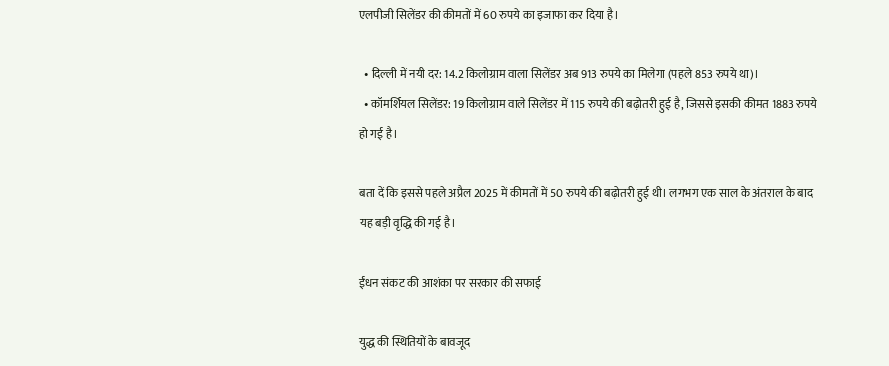एलपीजी सिलेंडर की कीमतों में 60 रुपये का इजाफा कर दिया है।

  • दिल्ली में नयी दर: 14.2 किलोग्राम वाला सिलेंडर अब 913 रुपये का मिलेगा (पहले 853 रुपये था)।
  • कॉमर्शियल सिलेंडर: 19 किलोग्राम वाले सिलेंडर में 115 रुपये की बढ़ोतरी हुई है, जिससे इसकी कीमत 1883 रुपये हो गई है।

बता दें कि इससे पहले अप्रैल 2025 में कीमतों में 50 रुपये की बढ़ोतरी हुई थी। लगभग एक साल के अंतराल के बाद यह बड़ी वृद्धि की गई है।

ईंधन संकट की आशंका पर सरकार की सफाई

युद्ध की स्थितियों के बावजूद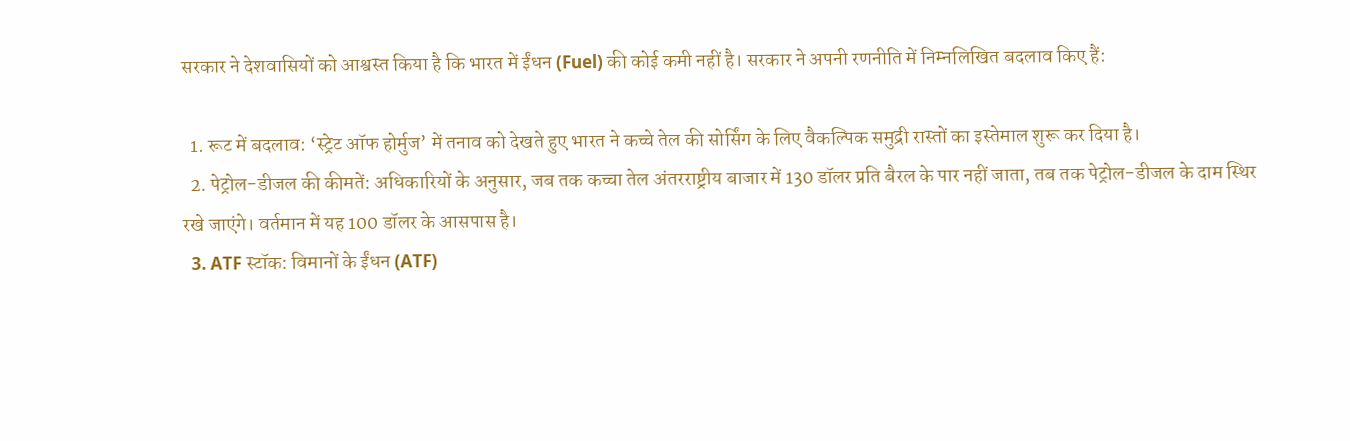सरकार ने देशवासियों को आश्वस्त किया है कि भारत में ईंधन (Fuel) की कोई कमी नहीं है। सरकार ने अपनी रणनीति में निम्नलिखित बदलाव किए हैं:

  1. रूट में बदलाव: ‘स्ट्रेट ऑफ होर्मुज’ में तनाव को देखते हुए भारत ने कच्चे तेल की सोर्सिंग के लिए वैकल्पिक समुद्री रास्तों का इस्तेमाल शुरू कर दिया है।
  2. पेट्रोल-डीजल की कीमतें: अधिकारियों के अनुसार, जब तक कच्चा तेल अंतरराष्ट्रीय बाजार में 130 डॉलर प्रति बैरल के पार नहीं जाता, तब तक पेट्रोल-डीजल के दाम स्थिर रखे जाएंगे। वर्तमान में यह 100 डॉलर के आसपास है।
  3. ATF स्टॉक: विमानों के ईंधन (ATF)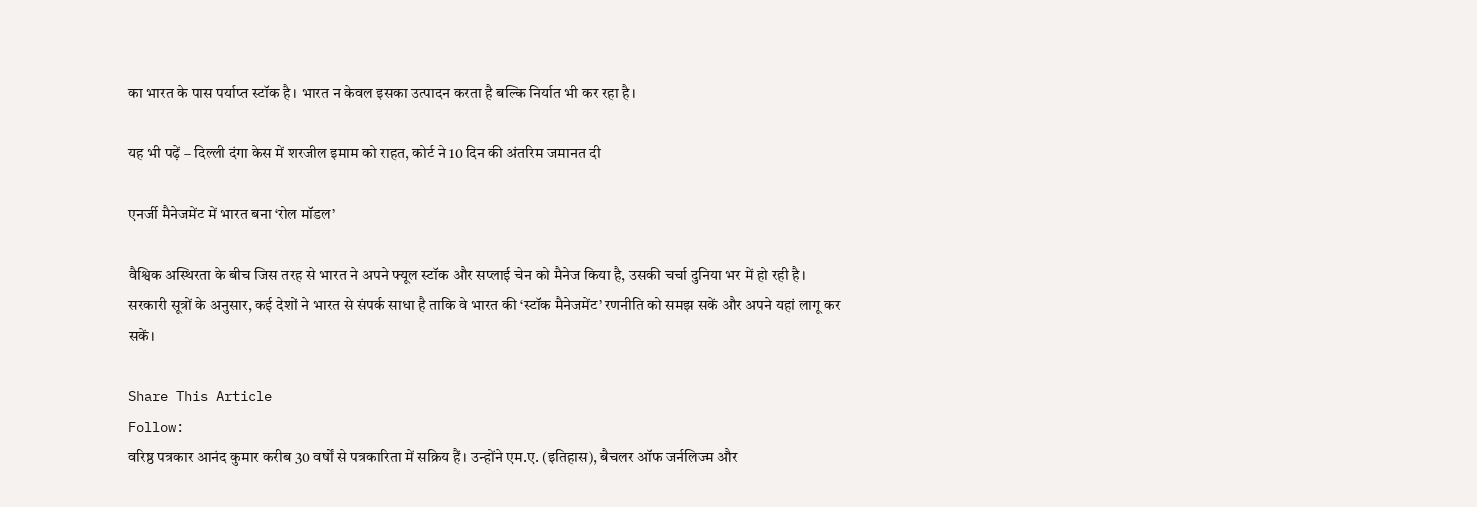का भारत के पास पर्याप्त स्टॉक है। भारत न केवल इसका उत्पादन करता है बल्कि निर्यात भी कर रहा है।

यह भी पढ़ें – दिल्ली दंगा केस में शरजील इमाम को राहत, कोर्ट ने 10 दिन की अंतरिम जमानत दी

एनर्जी मैनेजमेंट में भारत बना ‘रोल मॉडल’

वैश्विक अस्थिरता के बीच जिस तरह से भारत ने अपने फ्यूल स्टॉक और सप्लाई चेन को मैनेज किया है, उसकी चर्चा दुनिया भर में हो रही है। सरकारी सूत्रों के अनुसार, कई देशों ने भारत से संपर्क साधा है ताकि वे भारत की ‘स्टॉक मैनेजमेंट’ रणनीति को समझ सकें और अपने यहां लागू कर सकें।

Share This Article
Follow:
वरिष्ठ पत्रकार आनंद कुमार करीब 30 वर्षों से पत्रकारिता में सक्रिय हैं। उन्होंने एम.ए. (इतिहास), बैचलर ऑफ जर्नलिज्म और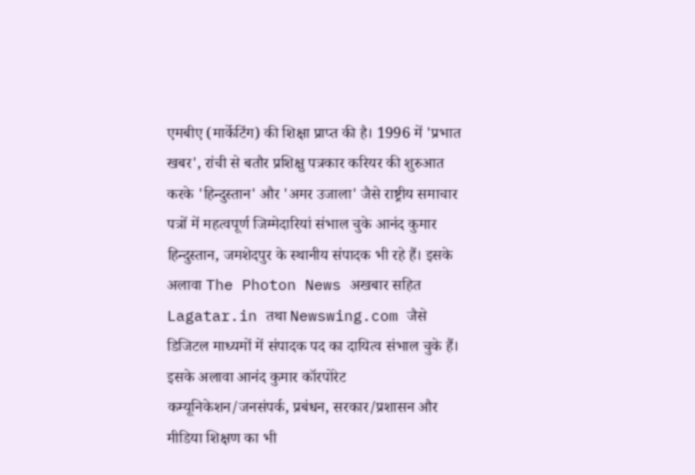एमबीए (मार्केटिंग) की शिक्षा प्राप्त की है। 1996 में 'प्रभात खबर', रांची से बतौर प्रशिक्षु पत्रकार करियर की शुरुआत करके 'हिन्दुस्तान' और 'अमर उजाला' जैसे राष्ट्रीय समाचार पत्रों में महत्वपूर्ण जिम्मेदारियां संभाल चुके आनंद कुमार हिन्दुस्तान, जमशेदपुर के स्थानीय संपादक भी रहे हैं। इसके अलावा The Photon News अखबार सहित Lagatar.in तथा Newswing.com जैसे डिजिटल माध्यमों में संपादक पद का दायित्व संभाल चुके हैं। इसके अलावा आनंद कुमार कॉरपोरेट कम्यूनिकेशन/जनसंपर्क, प्रबंधन, सरकार/प्रशासन और मीडिया शिक्षण का भी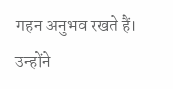गहन अनुभव रखते हैं। उन्होंने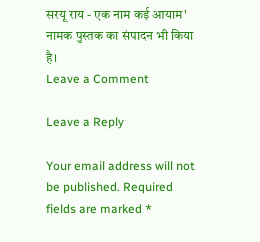सरयू राय - एक नाम कई आयाम' नामक पुस्तक का संपादन भी किया है।
Leave a Comment

Leave a Reply

Your email address will not be published. Required fields are marked *